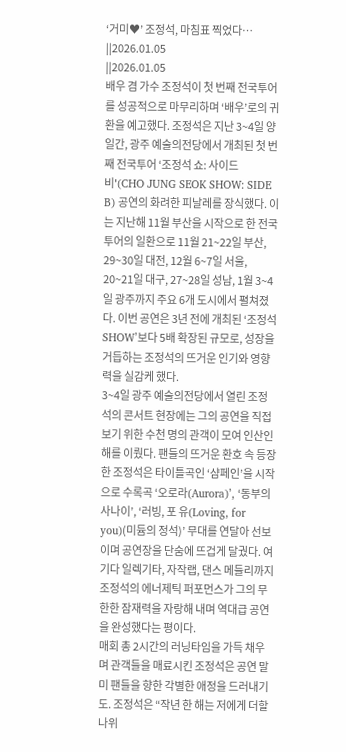‘거미♥’ 조정석, 마침표 찍었다…
||2026.01.05
||2026.01.05
배우 겸 가수 조정석이 첫 번째 전국투어를 성공적으로 마무리하며 ‘배우’로의 귀환을 예고했다. 조정석은 지난 3~4일 양일간, 광주 예술의전당에서 개최된 첫 번째 전국투어 ‘조정석 쇼: 사이드 비'(CHO JUNG SEOK SHOW: SIDE B) 공연의 화려한 피날레를 장식했다. 이는 지난해 11월 부산을 시작으로 한 전국투어의 일환으로 11월 21~22일 부산, 29~30일 대전, 12월 6~7일 서울, 20~21일 대구, 27~28일 성남, 1월 3~4일 광주까지 주요 6개 도시에서 펼쳐졌다. 이번 공연은 3년 전에 개최된 ‘조정석 SHOW’보다 5배 확장된 규모로, 성장을 거듭하는 조정석의 뜨거운 인기와 영향력을 실감케 했다.
3~4일 광주 예술의전당에서 열린 조정석의 콘서트 현장에는 그의 공연을 직접 보기 위한 수천 명의 관객이 모여 인산인해를 이뤘다. 팬들의 뜨거운 환호 속 등장한 조정석은 타이틀곡인 ‘샴페인’을 시작으로 수록곡 ‘오로라(Aurora)’, ‘동부의 사나이’, ‘러빙, 포 유(Loving, for you)(미듐의 정석)’ 무대를 연달아 선보이며 공연장을 단숨에 뜨겁게 달궜다. 여기다 일렉기타, 자작랩, 댄스 메들리까지 조정석의 에너제틱 퍼포먼스가 그의 무한한 잠재력을 자랑해 내며 역대급 공연을 완성했다는 평이다.
매회 총 2시간의 러닝타임을 가득 채우며 관객들을 매료시킨 조정석은 공연 말미 팬들을 향한 각별한 애정을 드러내기도. 조정석은 “작년 한 해는 저에게 더할 나위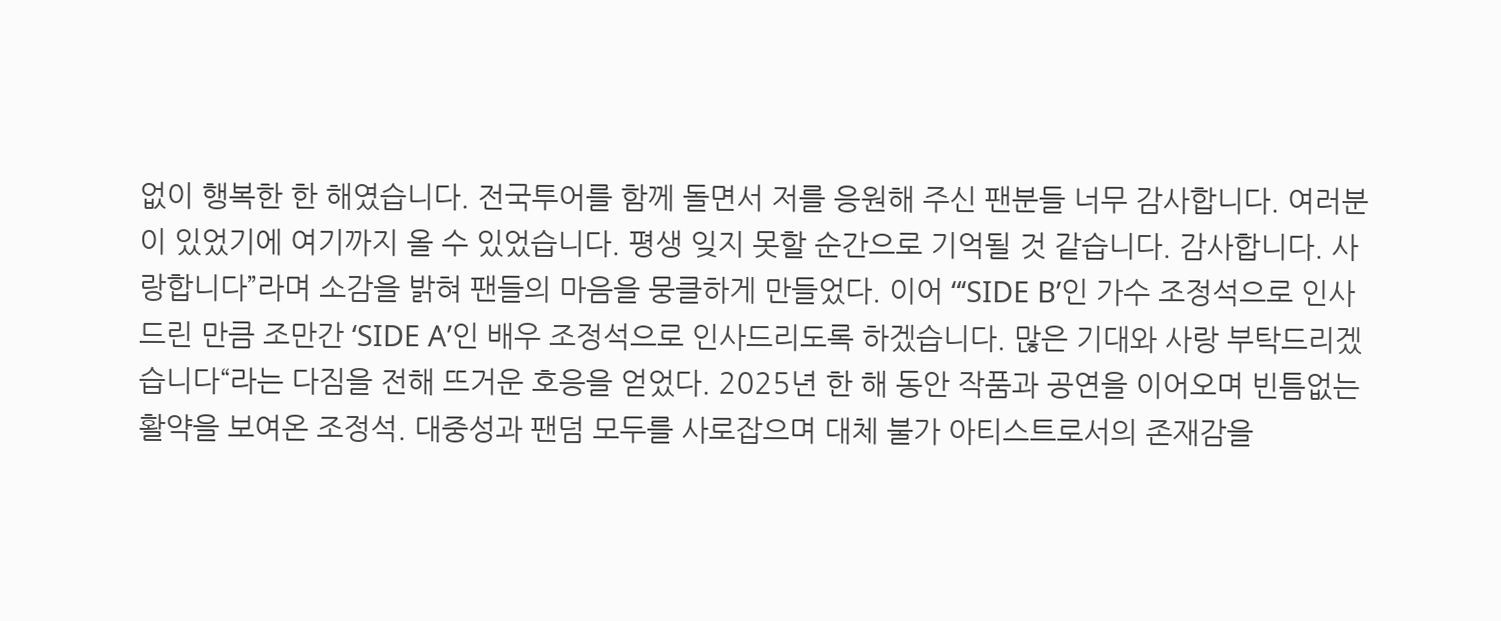없이 행복한 한 해였습니다. 전국투어를 함께 돌면서 저를 응원해 주신 팬분들 너무 감사합니다. 여러분이 있었기에 여기까지 올 수 있었습니다. 평생 잊지 못할 순간으로 기억될 것 같습니다. 감사합니다. 사랑합니다”라며 소감을 밝혀 팬들의 마음을 뭉클하게 만들었다. 이어 “‘SIDE B’인 가수 조정석으로 인사드린 만큼 조만간 ‘SIDE A’인 배우 조정석으로 인사드리도록 하겠습니다. 많은 기대와 사랑 부탁드리겠습니다“라는 다짐을 전해 뜨거운 호응을 얻었다. 2025년 한 해 동안 작품과 공연을 이어오며 빈틈없는 활약을 보여온 조정석. 대중성과 팬덤 모두를 사로잡으며 대체 불가 아티스트로서의 존재감을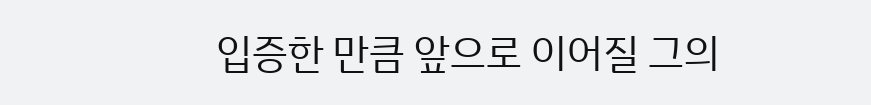입증한 만큼 앞으로 이어질 그의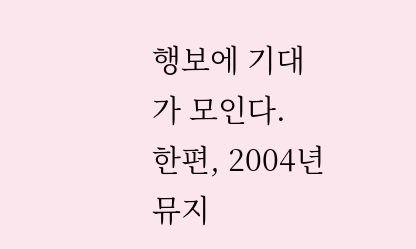행보에 기대가 모인다.
한편, 2004년 뮤지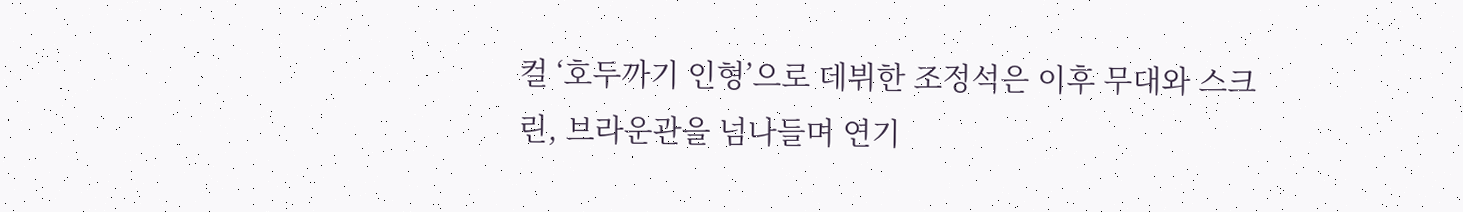컬 ‘호두까기 인형’으로 데뷔한 조정석은 이후 무대와 스크린, 브라운관을 넘나들며 연기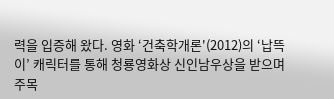력을 입증해 왔다. 영화 ‘건축학개론'(2012)의 ‘납뜩이’ 캐릭터를 통해 청룡영화상 신인남우상을 받으며 주목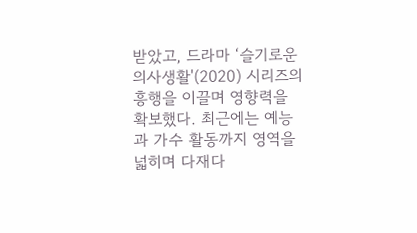받았고, 드라마 ‘슬기로운 의사생활'(2020) 시리즈의 흥행을 이끌며 영향력을 확보했다. 최근에는 예능과 가수 활동까지 영역을 넓히며 다재다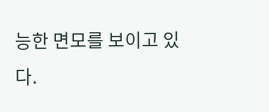능한 면모를 보이고 있다.